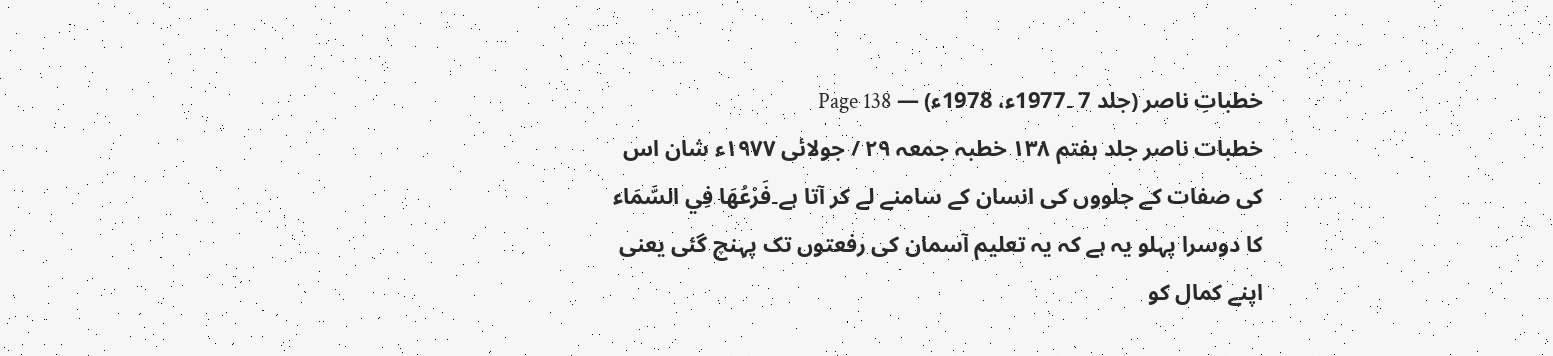خطباتِ ناصر (جلد 7 ۔1977ء، 1978ء) — Page 138
خطبات ناصر جلد ہفتم ۱۳۸ خطبہ جمعہ ۲۹ / جولائی ۱۹۷۷ء شان اس کی صفات کے جلووں کی انسان کے سامنے لے کر آتا ہے۔فَرْعُهَا فِي السَّمَاء کا دوسرا پہلو یہ ہے کہ یہ تعلیم آسمان کی رفعتوں تک پہنچ گئی یعنی اپنے کمال کو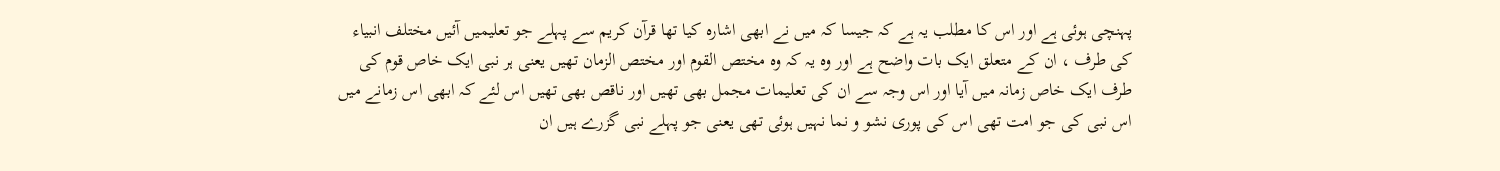پہنچی ہوئی ہے اور اس کا مطلب یہ ہے کہ جیسا کہ میں نے ابھی اشارہ کیا تھا قرآن کریم سے پہلے جو تعلیمیں آئیں مختلف انبیاء کی طرف ، ان کے متعلق ایک بات واضح ہے اور وہ یہ کہ وہ مختص القوم اور مختص الزمان تھیں یعنی ہر نبی ایک خاص قوم کی طرف ایک خاص زمانہ میں آیا اور اس وجہ سے ان کی تعلیمات مجمل بھی تھیں اور ناقص بھی تھیں اس لئے کہ ابھی اس زمانے میں اس نبی کی جو امت تھی اس کی پوری نشو و نما نہیں ہوئی تھی یعنی جو پہلے نبی گزرے ہیں ان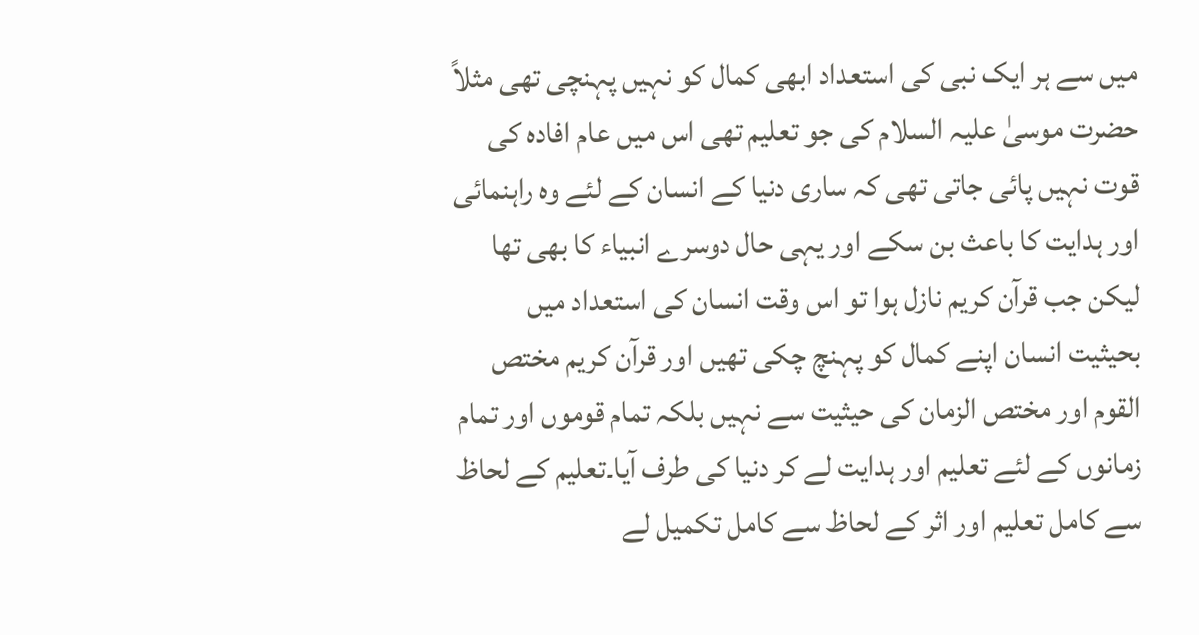میں سے ہر ایک نبی کی استعداد ابھی کمال کو نہیں پہنچی تھی مثلاً حضرت موسیٰ علیہ السلام کی جو تعلیم تھی اس میں عام افادہ کی قوت نہیں پائی جاتی تھی کہ ساری دنیا کے انسان کے لئے وہ راہنمائی اور ہدایت کا باعث بن سکے اور یہی حال دوسرے انبیاء کا بھی تھا لیکن جب قرآن کریم نازل ہوا تو اس وقت انسان کی استعداد میں بحیثیت انسان اپنے کمال کو پہنچ چکی تھیں اور قرآن کریم مختص القوم اور مختص الزمان کی حیثیت سے نہیں بلکہ تمام قوموں اور تمام زمانوں کے لئے تعلیم اور ہدایت لے کر دنیا کی طرف آیا۔تعلیم کے لحاظ سے کامل تعلیم اور اثر کے لحاظ سے کامل تکمیل لے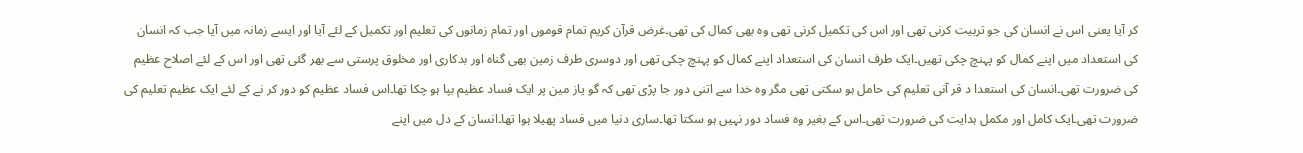کر آیا یعنی اس نے انسان کی جو تربیت کرنی تھی اور اس کی تکمیل کرنی تھی وہ بھی کمال کی تھی۔غرض قرآن کریم تمام قوموں اور تمام زمانوں کی تعلیم اور تکمیل کے لئے آیا اور ایسے زمانہ میں آیا جب کہ انسان کی استعداد میں اپنے کمال کو پہنچ چکی تھیں۔ایک طرف انسان کی استعداد اپنے کمال کو پہنچ چکی تھی اور دوسری طرف زمین بھی گناہ اور بدکاری اور مخلوق پرستی سے بھر گئی تھی اور اس کے لئے اصلاح عظیم کی ضرورت تھی۔انسان کی استعدا د قر آنی تعلیم کی حامل ہو سکتی تھی مگر وہ خدا سے اتنی دور جا پڑی تھی کہ گو یاز مین پر ایک فساد عظیم بپا ہو چکا تھا۔اس فساد عظیم کو دور کر نے کے لئے ایک عظیم تعلیم کی ضرورت تھی۔ایک کامل اور مکمل ہدایت کی ضرورت تھی۔اس کے بغیر وہ فساد دور نہیں ہو سکتا تھا۔ساری دنیا میں فساد پھیلا ہوا تھا۔انسان کے دل میں اپنے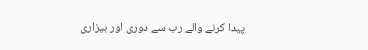پیدا کرنے والے رب سے دوری اور بیزاری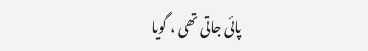پائی جاتی تھی ، گویا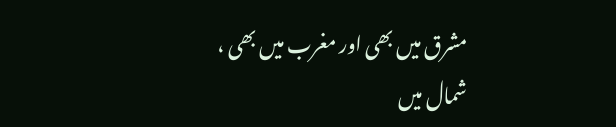مشرق میں بھی اور مغرب میں بھی ، شمال میں